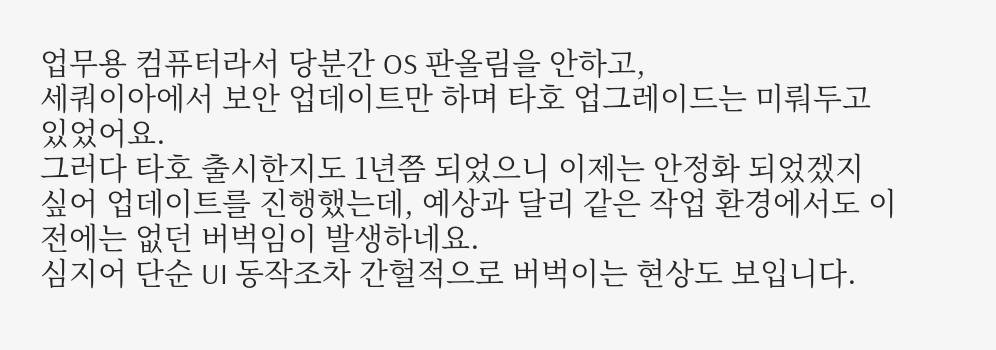업무용 컴퓨터라서 당분간 OS 판올림을 안하고,
세쿼이아에서 보안 업데이트만 하며 타호 업그레이드는 미뤄두고 있었어요.
그러다 타호 출시한지도 1년쯤 되었으니 이제는 안정화 되었겠지 싶어 업데이트를 진행했는데, 예상과 달리 같은 작업 환경에서도 이전에는 없던 버벅임이 발생하네요.
심지어 단순 UI 동작조차 간헐적으로 버벅이는 현상도 보입니다.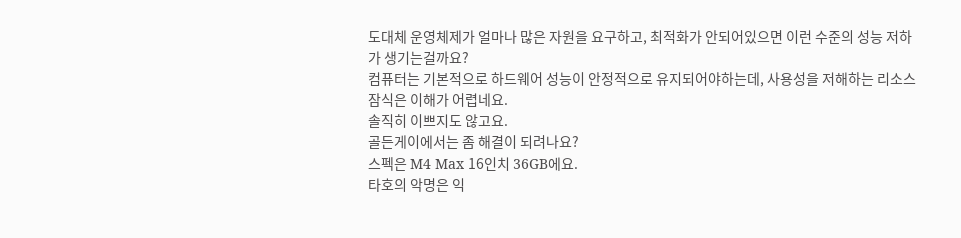도대체 운영체제가 얼마나 많은 자원을 요구하고, 최적화가 안되어있으면 이런 수준의 성능 저하가 생기는걸까요?
컴퓨터는 기본적으로 하드웨어 성능이 안정적으로 유지되어야하는데, 사용성을 저해하는 리소스 잠식은 이해가 어렵네요.
솔직히 이쁘지도 않고요.
골든게이에서는 좀 해결이 되려나요?
스펙은 M4 Max 16인치 36GB에요.
타호의 악명은 익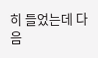히 들었는데 다음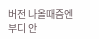버전 나올때즘엔 부디 안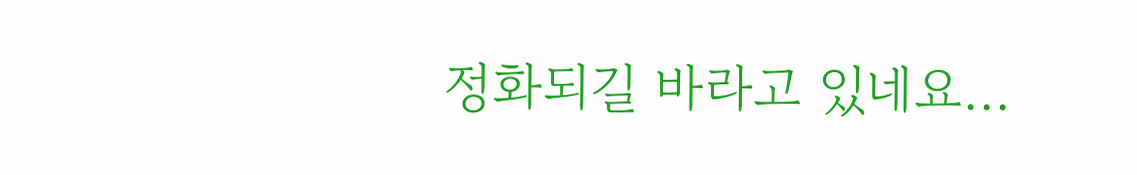정화되길 바라고 있네요...